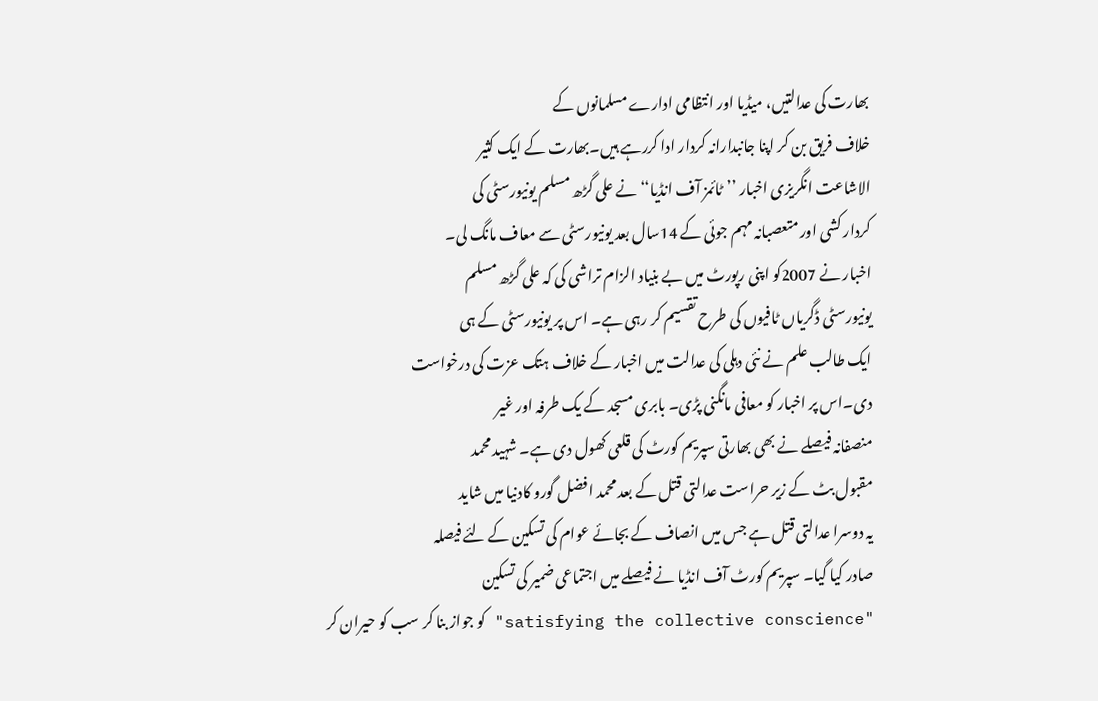بھارت کی عدالتیں، میڈیا اور انتظامی ادارے مسلمانوں کے
خلاف فریق بن کر اپنا جانبدارانہ کردار ادا کررہے ہیں۔بھارت کے ایک کثیر
الاشاعت انگریزی اخبار ’’ٹائمز آف انڈیا‘‘نے علی گڑھ مسلم یونیورسٹی کی
کردار کشی اور متعصبانہ مہم جوئی کے 14سال بعد یونیورسٹی سے معاف مانگ لی۔
اخبار نے 2007کو اپنی رپورٹ میں بے بنیاد الزام تراشی کی کہ علی گڑھ مسلم
یونیورسٹی ڈگریاں ٹافیوں کی طرح تقسیم کر رہی ہے۔ اس پر یونیورسٹی کے ہی
ایک طالب علم نے نئی دہلی کی عدالت میں اخبار کے خلاف ہتک عزت کی درخواست
دی۔اس پر اخبار کو معافی مانگنی پڑی۔ بابری مسجد کے یک طرفہ اور غیر
منصفانہ فیصلے نے بھی بھارتی سپریم کورٹ کی قلعی کھول دی ہے۔ شہید محمد
مقبول بٹ کے زیر حراست عدالتی قتل کے بعد محمد افضل گورو کادنیا میں شاید
یہ دوسرا عدالتی قتل ہے جس میں انصاف کے بجائے عوام کی تسکین کے لئے فیصلہ
صادر کیا گیا۔ سپریم کورٹ آف انڈیا نے فیصلے میں اجتماعی ضمیر کی تسکین
"satisfying the collective conscience"کو جواز بنا کر سب کو حیران کر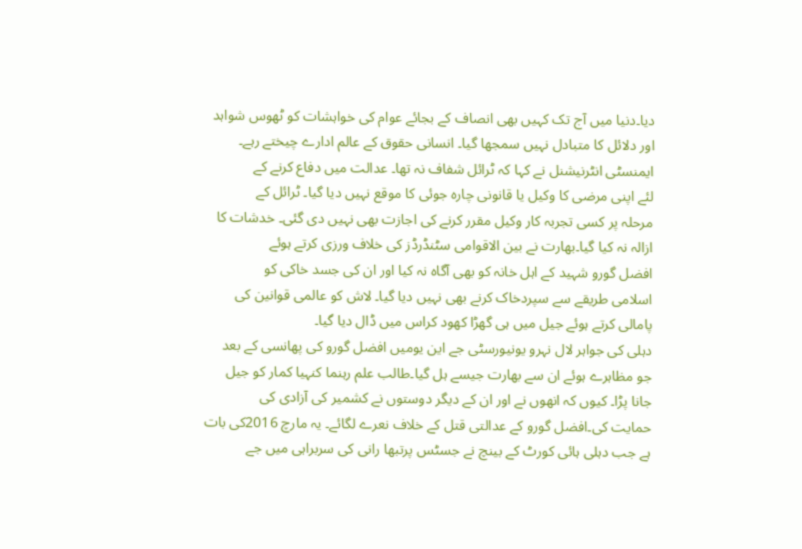دیا۔دنیا میں آج تک کہیں بھی انصاف کے بجائے عوام کی خواہشات کو ٹھوس شواہد
اور دلائل کا متبادل نہیں سمجھا گیا۔ انسانی حقوق کے عالم ادارے چیختے رہے۔
ایمنسٹی انٹرنیشنل نے کہا کہ ٹرائل شفاف نہ تھا۔ عدالت میں دفاع کرنے کے
لئے اپنی مرضی کا وکیل یا قانونی چارہ جوئی کا موقع نہیں دیا گیا۔ ٹرائل کے
مرحلہ پر کسی تجربہ کار وکیل مقرر کرنے کی اجازت بھی نہیں دی گئی۔ خدشات کا
ازالہ نہ کیا گیا۔بھارت نے بین الاقوامی سٹنڈرڈز کی خلاف ورزی کرتے ہوئے
افضل گورو شہید کے اہل خانہ کو بھی آگاہ نہ کیا اور ان کی جسد خاکی کو
اسلامی طریقے سے سپردخاک کرنے بھی نہیں دیا گیا۔ لاش کو عالمی قوانین کی
پامالی کرتے ہوئے جیل میں ہی گھڑا کھود کراس میں ڈال دیا گیا۔
دہلی کی جواہر لال نہرو یونیورسٹی جے این یومیں افضل گورو کی پھانسی کے بعد
جو مظاہرے ہوئے ان سے بھارت جیسے ہل گیا۔طالب علم رہنما کنہیا کمار کو جیل
جانا پڑا۔ کیوں کہ انھوں نے اور ان کے دیگر دوستوں نے کشمیر کی آزادی کی
حمایت کی۔افضل گورو کے عدالتی قتل کے خلاف نعرے لگائے۔ یہ مارچ 2016کی بات
ہے جب دہلی ہائی کورٹ کے بینچ نے جسٹس پرتبھا رانی کی سربراہی میں جے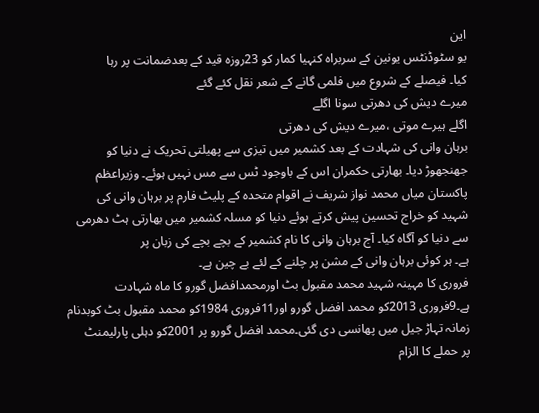این
یو سٹوڈنٹس یونین کے سربراہ کنہیا کمار کو 23روزہ قید کے بعدضمانت پر رہا
کیا۔ فیصلے کے شروع میں فلمی گانے کے شعر نقل کئے گئے
میرے دیش کی دھرتی سونا اگلے
اگلے ہیرے موتی ،میرے دیش کی دھرتی
برہان وانی کی شہادت کے بعد کشمیر میں تیزی سے پھیلتی تحریک نے دنیا کو
جھنجھوڑ دیا۔ بھارتی حکمران اس کے باوجود ٹس سے مس نہیں ہوئے۔ وزیراعظم
پاکستان میاں محمد نواز شریف نے اقوام متحدہ کے پلیٹ فارم پر برہان وانی کی
شہید کو خراج تحسین پیش کرتے ہوئے دنیا کو مسلہ کشمیر میں بھارتی ہٹ دھرمی
سے دنیا کو آگاہ کیا۔ آج برہان وانی کا نام کشمیر کے بچے بچے کی زبان پر
ہے۔ ہر کوئی برہان وانی کے مشن پر چلنے کے لئے بے چین ہے۔
فروری کا مہینہ شہید محمد مقبول بٹ اورمحمدافضل گورو کا ماہ شہادت
ہے۔9فروری 2013کو محمد افضل گورو اور11فروری 1984کو محمد مقبول بٹ کوبدنام
زمانہ تہاڑ جیل میں پھانسی دی گئی۔محمد افضل گورو پر 2001کو دہلی پارلیمنٹ
پر حملے کا الزام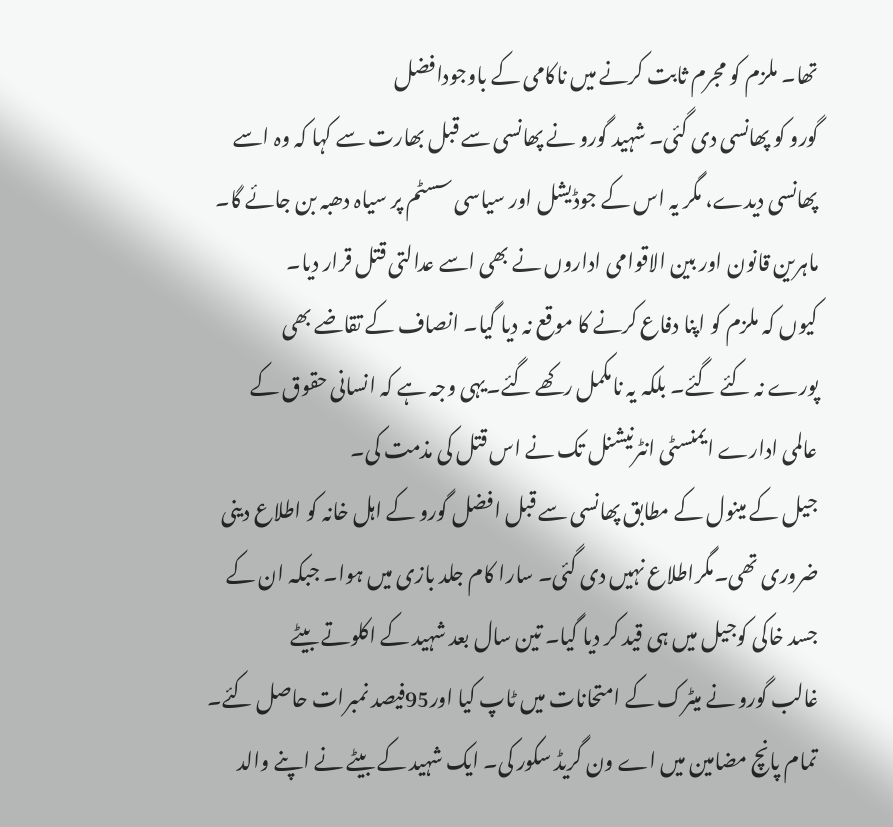تھا۔ ملزم کو مجرم ثابت کرنے میں ناکامی کے باوجودافضل
گورو کو پھانسی دی گئی۔ شہید گورو نے پھانسی سے قبل بھارت سے کہا کہ وہ اسے
پھانسی دیدے، مگر یہ اس کے جوڈیشل اور سیاسی سسٹم پر سیاہ دھبہ بن جائے گا۔
ماہرین قانون اور بین الاقوامی اداروں نے بھی اسے عدالتی قتل قرار دیا۔
کیوں کہ ملزم کو اپنا دفاع کرنے کا موقع نہ دیا گیا۔ انصاف کے تقاضے بھی
پورے نہ کئے گئے۔ بلکہ یہ نامکمل رکھے گئے۔یہی وجہ ہے کہ انسانی حقوق کے
عالمی ادارے ایمنسٹی انٹرنیشنل تک نے اس قتل کی مذمت کی۔
جیل کے مینول کے مطابق پھانسی سے قبل افضل گورو کے اہل خانہ کو اطلاع دینی
ضروری تھی۔مگراطلاع نہیں دی گئی۔ سارا کام جلد بازی میں ہوا۔ جبکہ ان کے
جسد خاکی کوجیل میں ہی قید کر دیا گیا۔ تین سال بعد شہید کے اکلوتے بیٹے
غالب گورو نے میٹرک کے امتحانات میں ٹاپ کیا اور95فیصد نمبرات حاصل کئے۔
تمام پانچ مضامین میں اے ون گریڈ سکور کی۔ ایک شہید کے بیٹے نے اپنے والد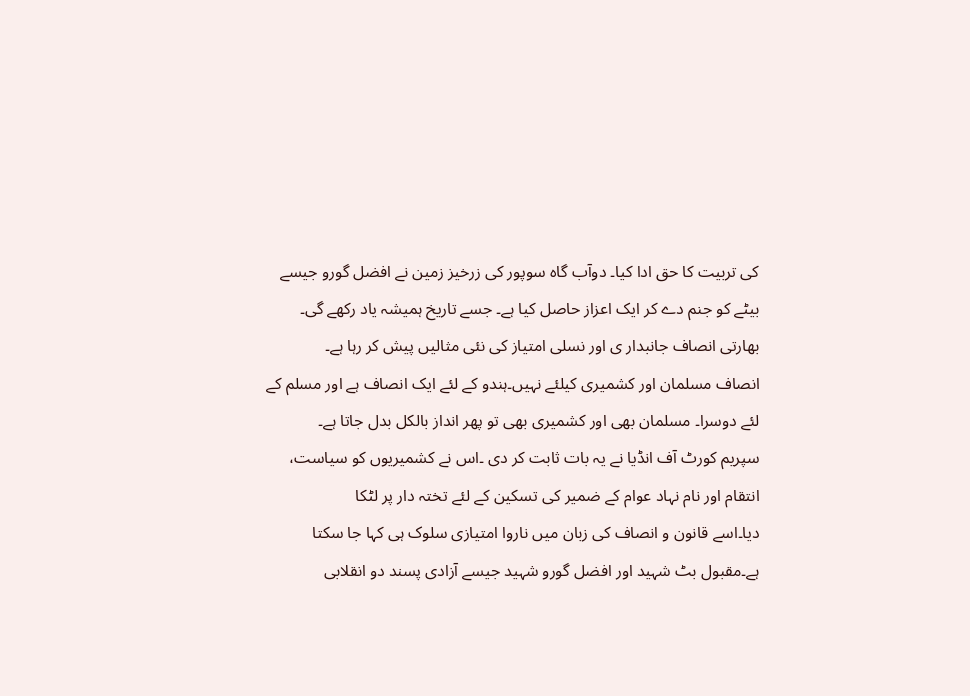کی تربیت کا حق ادا کیا۔ دوآب گاہ سوپور کی زرخیز زمین نے افضل گورو جیسے
بیٹے کو جنم دے کر ایک اعزاز حاصل کیا ہے۔ جسے تاریخ ہمیشہ یاد رکھے گی۔
بھارتی انصاف جانبدار ی اور نسلی امتیاز کی نئی مثالیں پیش کر رہا ہے۔
انصاف مسلمان اور کشمیری کیلئے نہیں۔ہندو کے لئے ایک انصاف ہے اور مسلم کے
لئے دوسرا۔ مسلمان بھی اور کشمیری بھی تو پھر انداز بالکل بدل جاتا ہے۔
سپریم کورٹ آف انڈیا نے یہ بات ثابت کر دی ۔اس نے کشمیریوں کو سیاست،
انتقام اور نام نہاد عوام کے ضمیر کی تسکین کے لئے تختہ دار پر لٹکا
دیا۔اسے قانون و انصاف کی زبان میں ناروا امتیازی سلوک ہی کہا جا سکتا
ہے۔مقبول بٹ شہید اور افضل گورو شہید جیسے آزادی پسند دو انقلابی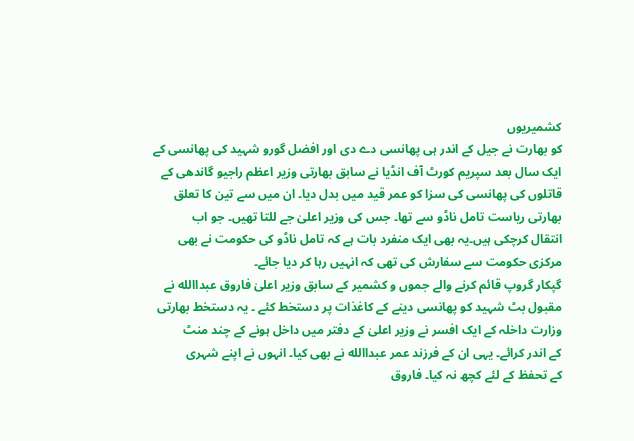کشمیریوں
کو بھارت نے جیل کے اندر ہی پھانسی دے دی اور افضل گورو شہید کی پھانسی کے
ایک سال بعد سپریم کورٹ آف انڈیا نے سابق بھارتی وزیر اعظم راجیو گاندھی کے
قاتلوں کی پھانسی کی سزا کو عمر قید میں بدل دیا۔ ان میں سے تین کا تعلق
بھارتی ریاست تامل ناڈو سے تھا۔ جس کی وزیر اعلیٰ جے للتا تھیں۔ جو اب
انتقال کرچکی ہیں۔یہ بھی ایک منفرد بات ہے کہ تامل ناڈو کی حکومت نے بھی
مرکزی حکومت سے سفارش کی تھی کہ انہیں رہا کر دیا جائے۔
گپکار گروپ قائم کرنے والے جموں و کشمیر کے سابق وزیر اعلیٰ فاروق عبداالله نے
مقبول بٹ شہید کو پھانسی دینے کے کاغذات پر دستخط کئے ۔ یہ دستخط بھارتی
وزارت داخلہ کے ایک افسر نے وزیر اعلیٰ کے دفتر میں داخل ہونے کے چند منٹ
کے اندر کرائے۔ یہی ان کے فرزند عمر عبداالله نے بھی کیا۔ انہوں نے اپنے شہری
کے تحفظ کے لئے کچھ نہ کیا۔ فاروق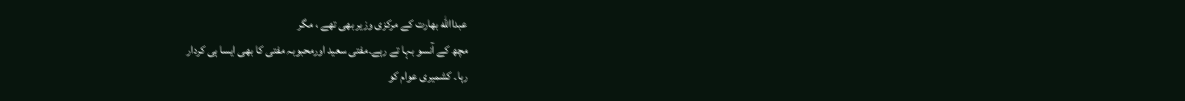عبداالله بھارت کے مرکزی وزیر بھی تھے ، مگر
مچھ کے آنسو بہا تے رہے۔مفتی سعید اورمحبوبہ مفتی کا بھی ایسا ہی کردار
رہا۔ کشمیری عوام کو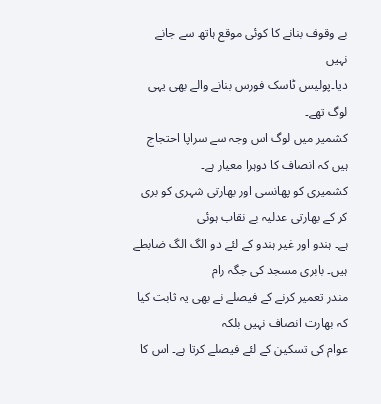بے وقوف بنانے کا کوئی موقع ہاتھ سے جانے نہیں
دیا۔پولیس ٹاسک فورس بنانے والے بھی یہی لوگ تھے۔
کشمیر میں لوگ اس وجہ سے سراپا احتجاج ہیں کہ انصاف کا دوہرا معیار ہے۔
کشمیری کو پھانسی اور بھارتی شہری کو بری کر کے بھارتی عدلیہ بے نقاب ہوئی
ہے۔ ہندو اور غیر ہندو کے لئے دو الگ الگ ضابطے ہیں۔ بابری مسجد کی جگہ رام
مندر تعمیر کرنے کے فیصلے نے بھی یہ ثابت کیا کہ بھارت انصاف نہیں بلکہ
عوام کی تسکین کے لئے فیصلے کرتا ہے۔ اس کا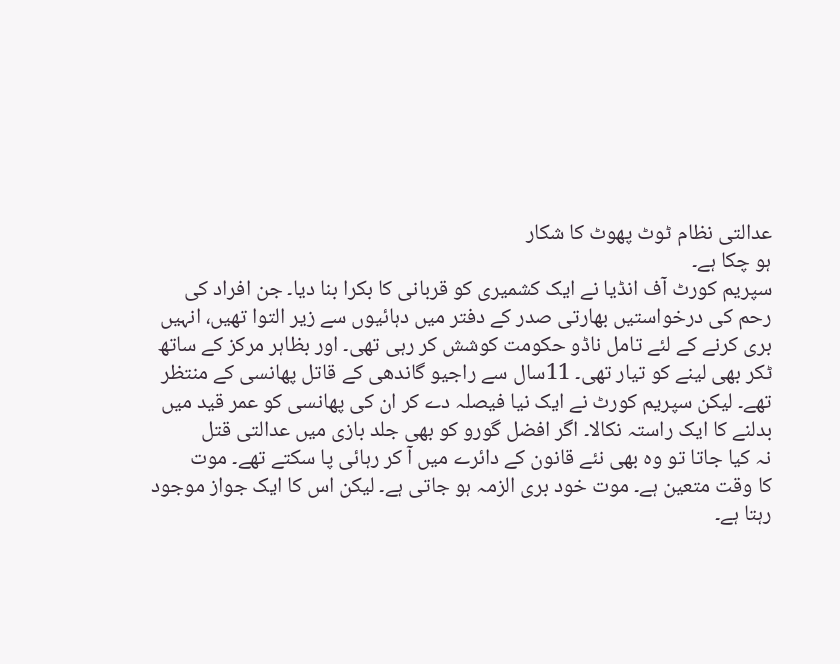عدالتی نظام ٹوٹ پھوٹ کا شکار
ہو چکا ہے۔
سپریم کورٹ آف انڈیا نے ایک کشمیری کو قربانی کا بکرا بنا دیا۔ جن افراد کی
رحم کی درخواستیں بھارتی صدر کے دفتر میں دہائیوں سے زیر التوا تھیں، انہیں
بری کرنے کے لئے تامل ناڈو حکومت کوشش کر رہی تھی۔ اور بظاہر مرکز کے ساتھ
ٹکر بھی لینے کو تیار تھی۔ 11سال سے راجیو گاندھی کے قاتل پھانسی کے منتظر
تھے۔ لیکن سپریم کورٹ نے ایک نیا فیصلہ دے کر ان کی پھانسی کو عمر قید میں
بدلنے کا ایک راستہ نکالا۔ اگر افضل گورو کو بھی جلد بازی میں عدالتی قتل
نہ کیا جاتا تو وہ بھی نئے قانون کے دائرے میں آ کر رہائی پا سکتے تھے۔ موت
کا وقت متعین ہے۔ موت خود بری الزمہ ہو جاتی ہے۔ لیکن اس کا ایک جواز موجود
رہتا ہے۔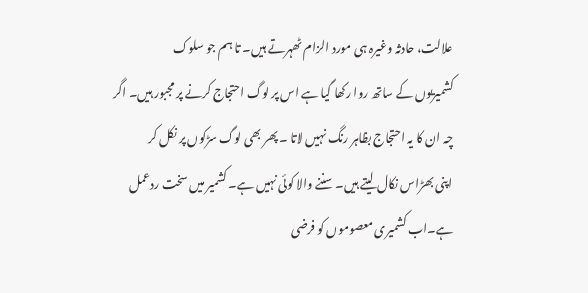علالت، حادثہ وغیرہ ہی مورد الزام ٹھہرتے ہیں۔ تا ہم جو سلوک
کشمیریوں کے ساتھ روا رکھا گیا ہے اس پر لوگ احتجاج کرنے پر مجبور ہیں۔ اگر
چہ ان کا یہ احتجاج بظاہر رنگ نہیں لاتا ۔ پھر بھی لوگ سڑکوں پر نکل کر
اپنی بھڑاس نکال لیتے ہیں۔ سننے والا کوئی نہیں ہے۔ کشمیر میں سخت ردعمل
ہے۔اب کشمیری معصوموں کو فرضی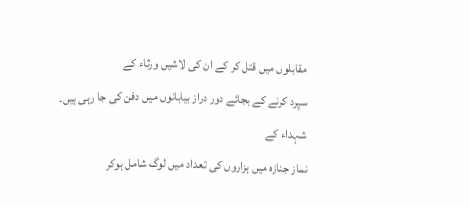مقابلوں میں قتل کر کے ان کی لاشیں ورثاء کے
سپرد کرنے کے بجائے دور دراز بیابانوں میں دفن کی جا رہی ہیں۔ شہداء کے
نماز جنازہ میں ہزاروں کی تعداد میں لوگ شامل ہوکر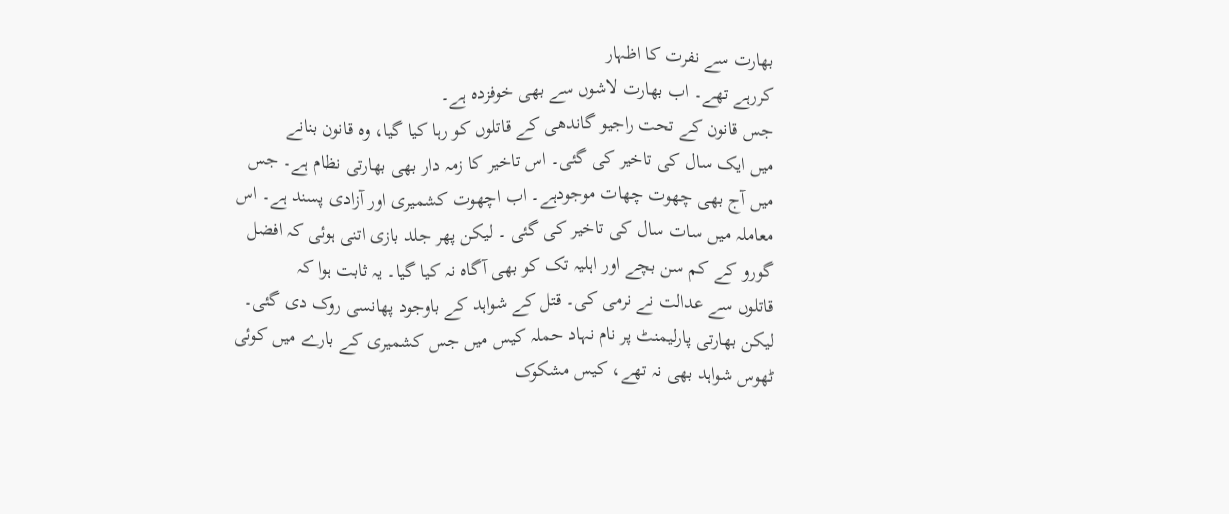بھارت سے نفرت کا اظہار
کررہے تھے۔ اب بھارت لاشوں سے بھی خوفزدہ ہے۔
جس قانون کے تحت راجیو گاندھی کے قاتلوں کو رہا کیا گیا، وہ قانون بنانے
میں ایک سال کی تاخیر کی گئی۔ اس تاخیر کا زمہ دار بھی بھارتی نظام ہے۔ جس
میں آج بھی چھوت چھات موجودہے۔ اب اچھوت کشمیری اور آزادی پسند ہے۔ اس
معاملہ میں سات سال کی تاخیر کی گئی ۔ لیکن پھر جلد بازی اتنی ہوئی کہ افضل
گورو کے کم سن بچے اور اہلیہ تک کو بھی آگاہ نہ کیا گیا۔ یہ ثابت ہوا کہ
قاتلوں سے عدالت نے نرمی کی۔ قتل کے شواہد کے باوجود پھانسی روک دی گئی۔
لیکن بھارتی پارلیمنٹ پر نام نہاد حملہ کیس میں جس کشمیری کے بارے میں کوئی
ٹھوس شواہد بھی نہ تھے، کیس مشکوک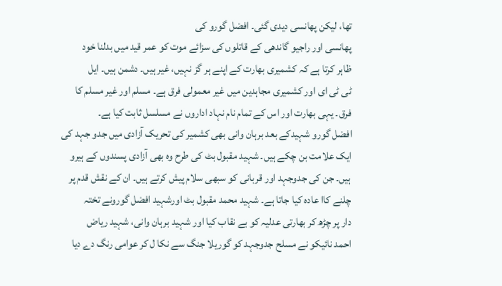تھا، لیکن پھانسی دیدی گئی۔ افضل گورو کی
پھانسی اور راجیو گاندھی کے قاتلوں کی سزائے موت کو عمر قید میں بدلنا خود
ظاہر کرتا ہے کہ کشمیری بھارت کے اپنے ہر گز نہیں، غیر ہیں۔ دشمن ہیں۔ ایل
ٹی ٹی ای اور کشمیری مجاہدین میں غیر معمولی فرق ہے۔ مسلم اور غیر مسلم کا
فرق۔ یہی بھارت اور اس کے تمام نام نہاد اداروں نے مسلسل ثابت کیا ہے۔
افضل گورو شہیدکے بعد برہان وانی بھی کشمیر کی تحریک آزادی میں جدو جہد کی
ایک علامت بن چکے ہیں۔ شہید مقبول بٹ کی طرح وہ بھی آزادی پسندوں کے ہیرو
ہیں۔ جن کی جدوجہد اور قربانی کو سبھی سلام پیش کرتے ہیں۔ ان کے نقش قدم پر
چلنے کاا عادہ کیا جاتا ہے۔ شہید محمد مقبول بٹ اورشہید افضل گورونے تختہ
دار پر چڑھ کر بھارتی عدلیہ کو بے نقاب کیا اور شہید برہان وانی، شہید ریاض
احمد نائیکو نے مسلح جدوجہد کو گوریلا جنگ سے نکا ل کر عوامی رنگ دے دیا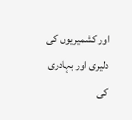اور کشمیریوں کی دلیری اور بہادری کی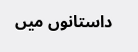داستانوں میں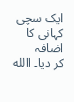ایک سچی کہانی کا اضافہ
کر دیا۔ االله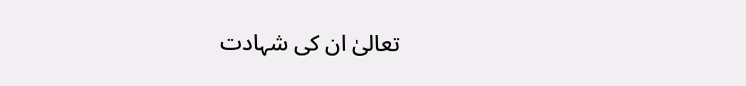تعالیٰ ان کی شہادت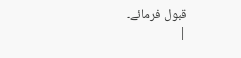قبول فرمائے۔
|